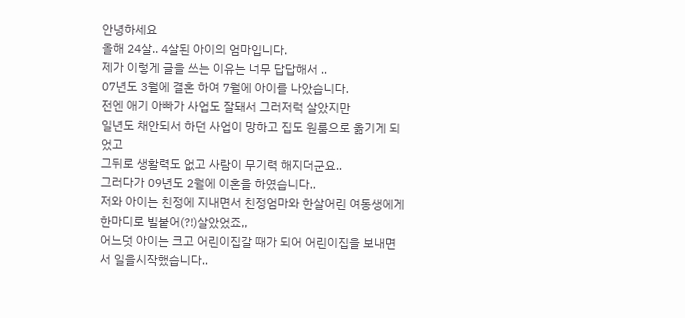안녕하세요
올해 24살.. 4살된 아이의 엄마입니다.
제가 이렇게 글을 쓰는 이유는 너무 답답해서 ..
07년도 3월에 결혼 하여 7월에 아이를 나았습니다.
전엔 애기 아빠가 사업도 잘돼서 그러저럭 살았지만
일년도 채안되서 하던 사업이 망하고 집도 원룸으로 옮기게 되었고
그뒤로 생활력도 없고 사람이 무기력 해지더군요..
그러다가 09년도 2월에 이혼을 하였습니다..
저와 아이는 친정에 지내면서 친정엄마와 한살어린 여동생에게 한마디로 빌붙어(?!)살았었죠,,
어느덧 아이는 크고 어린이집갈 때가 되어 어린이집을 보내면서 일을시작했습니다..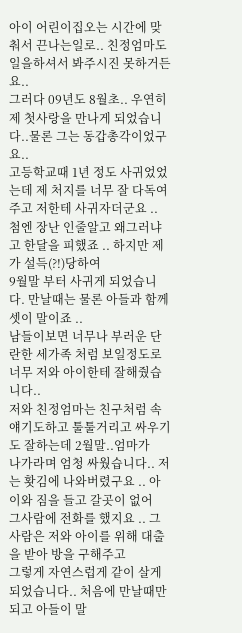아이 어린이집오는 시간에 맞춰서 끈나는일로.. 친정엄마도 일을하셔서 봐주시진 못하거든요..
그러다 09년도 8월초.. 우연히 제 첫사랑을 만나게 되었습니다..물론 그는 동갑총각이었구요..
고등학교때 1년 정도 사귀었었는데 제 처지를 너무 잘 다독여주고 저한테 사귀자더군요 ..
첨엔 장난 인줄알고 왜그러냐고 한달을 피했죠 .. 하지만 제가 설득(?!)당하여
9월말 부터 사귀게 되었습니다. 만날때는 물론 아들과 함께 셋이 말이죠 ..
남들이보면 너무나 부러운 단란한 세가족 처럼 보일정도로 너무 저와 아이한테 잘해줬습니다..
저와 친정엄마는 친구처럼 속얘기도하고 툴툴거리고 싸우기도 잘하는데 2월말..엄마가
나가라며 엄청 싸웠습니다.. 저는 홧김에 나와버렸구요 .. 아이와 짐을 들고 갈곳이 없어
그사람에 전화를 했지요 .. 그사람은 저와 아이를 위해 대출을 받아 방을 구해주고
그렇게 자연스럽게 같이 살게 되었습니다.. 처음에 만날때만되고 아들이 말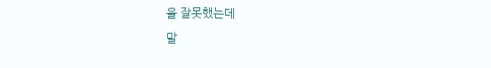을 잘못했는데
말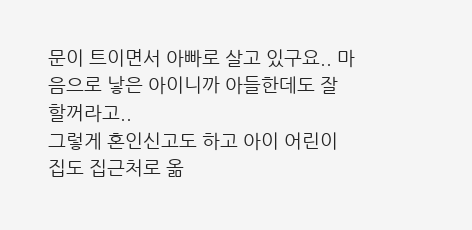문이 트이면서 아빠로 살고 있구요.. 마음으로 낳은 아이니까 아들한데도 잘할꺼라고..
그렇게 혼인신고도 하고 아이 어린이집도 집근처로 옮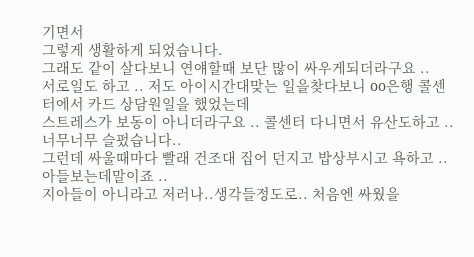기면서
그렇게 생활하게 되었습니다.
그래도 같이 살다보니 연얘할때 보단 많이 싸우게되더라구요 ..
서로일도 하고 .. 저도 아이시간대맞는 일을찾다보니 oo은행 콜센터에서 카드 상담원일을 했었는데
스트레스가 보동이 아니더라구요 .. 콜센터 다니면서 유산도하고 ..너무너무 슬펐습니다..
그런데 싸울때마다 빨래 건조대 집어 던지고 밥상부시고 욕하고 ..아들보는데말이죠 ..
지아들이 아니라고 저러나..생각들정도로.. 처음엔 싸웠을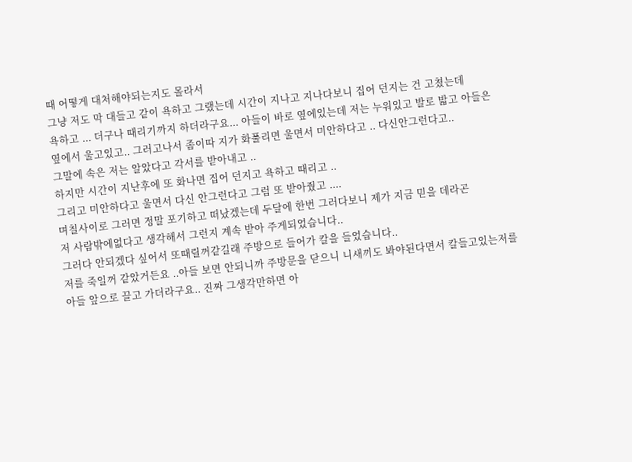때 어떻게 대처해야되는지도 몰라서
그냥 저도 막 대들고 같이 욕하고 그랬는데 시간이 지나고 지나다보니 집어 던지는 건 고쳤는데
욕하고 ... 더구나 때리기까지 하더라구요... 아들이 바로 옆에있는데 저는 누워있고 발로 밟고 아들은
옆에서 울고있고.. 그러고나서 좀이따 지가 화풀리면 울면서 미안하다고 .. 다신안그런다고..
그말에 속은 저는 알았다고 각서를 받아내고 ..
하지만 시간이 지난후에 또 화나면 집어 던지고 욕하고 때리고 ..
그리고 미안하다고 울면서 다신 안그런다고 그럼 또 받아줬고 ....
며칠사이로 그러면 정말 포기하고 떠났겠는데 두달에 한번 그러다보니 제가 지금 믿을 데라곤
저 사람밖에없다고 생각해서 그런지 계속 받아 주게되었습니다..
그러다 안되겠다 싶어서 또때릴꺼같길래 주방으로 들어가 칼을 들었습니다..
저를 죽일꺼 같았거든요 ..아들 보면 안되니까 주방문을 닫으니 니새끼도 봐야된다면서 칼들고있는저를
아들 앞으로 끌고 가더라구요.. 진짜 그생각만하면 아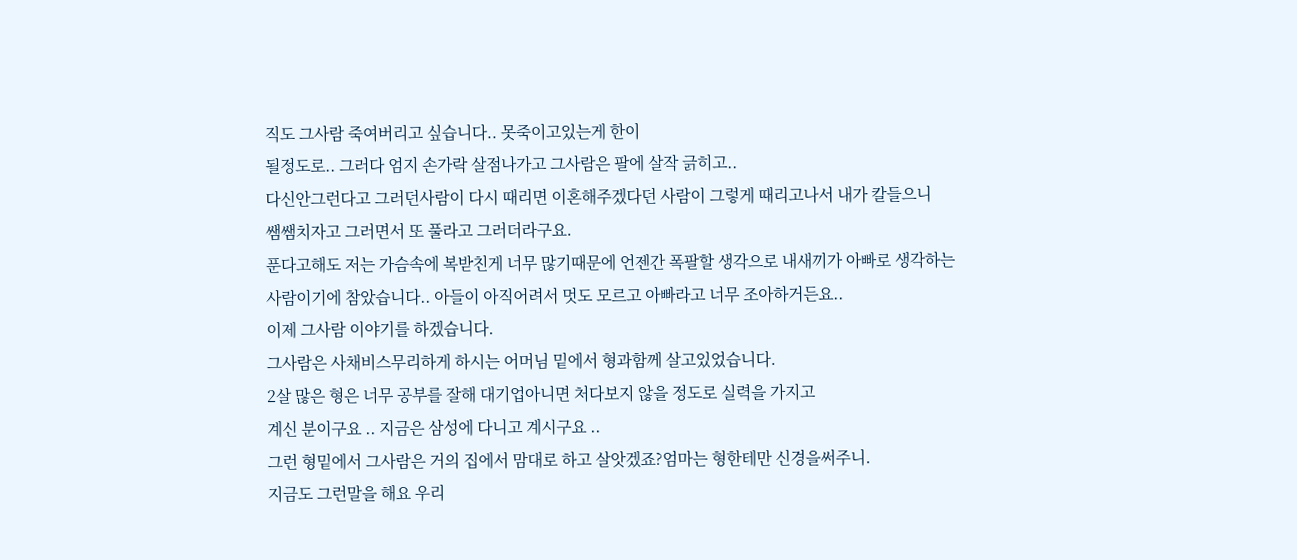직도 그사람 죽여버리고 싶습니다.. 못죽이고있는게 한이
될정도로.. 그러다 엄지 손가락 살점나가고 그사람은 팔에 살작 긁히고..
다신안그런다고 그러던사람이 다시 때리면 이혼해주겠다던 사람이 그렇게 때리고나서 내가 칼들으니
쌤쌤치자고 그러면서 또 풀라고 그러더라구요.
푼다고해도 저는 가슴속에 복받친게 너무 많기때문에 언젠간 폭팔할 생각으로 내새끼가 아빠로 생각하는
사람이기에 참았습니다.. 아들이 아직어려서 멋도 모르고 아빠라고 너무 조아하거든요..
이제 그사람 이야기를 하겠습니다.
그사람은 사채비스무리하게 하시는 어머님 밑에서 형과함께 살고있었습니다.
2살 많은 형은 너무 공부를 잘해 대기업아니면 처다보지 않을 정도로 실력을 가지고
계신 분이구요 .. 지금은 삼성에 다니고 계시구요 ..
그런 형밑에서 그사람은 거의 집에서 맘대로 하고 살앗겠죠?엄마는 형한테만 신경을써주니.
지금도 그런말을 해요 우리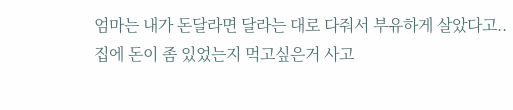엄마는 내가 돈달라면 달라는 대로 다줘서 부유하게 살았다고..
집에 돈이 좀 있었는지 먹고싶은거 사고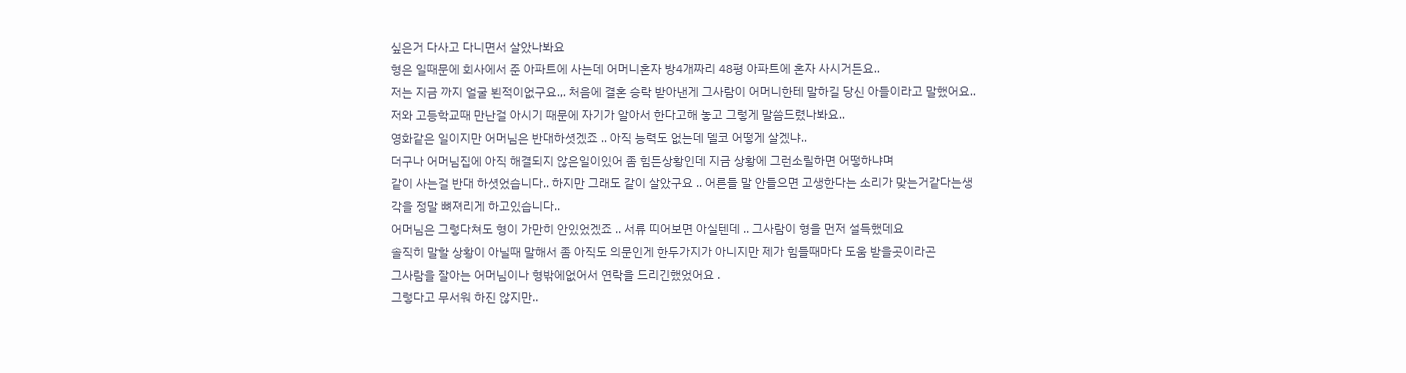싶은거 다사고 다니면서 살았나봐요
형은 일때문에 회사에서 준 아파트에 사는데 어머니혼자 방4개짜리 48평 아파트에 혼자 사시거든요..
저는 지금 까지 얼굴 뵌적이없구요.,. 처음에 결혼 승락 받아낸게 그사람이 어머니한테 말하길 당신 아들이라고 말했어요.. 저와 고등학교때 만난걸 아시기 때문에 자기가 알아서 한다고해 놓고 그렇게 말씀드렸나봐요..
영화같은 일이지만 어머님은 반대하셧겠죠 .. 아직 능력도 없는데 델코 어떻게 살겠냐..
더구나 어머님집에 아직 해결되지 않은일이있어 좀 힘든상황인데 지금 상황에 그런소릴하면 어떻하냐며
같이 사는걸 반대 하셧었습니다.. 하지만 그래도 같이 살았구요 .. 어른들 말 안들으면 고생한다는 소리가 맞는거같다는생각을 정말 뼈져리게 하고있습니다..
어머님은 그렇다쳐도 형이 가만히 안있었겠죠 .. 서류 띠어보면 아실텐데 .. 그사람이 형을 먼저 설득했데요
솔직히 말할 상황이 아닐때 말해서 좀 아직도 의문인게 한두가지가 아니지만 제가 힘들때마다 도움 받을곳이라곤
그사람을 잘아는 어머님이나 형밖에없어서 연락을 드리긴했었어요 .
그렇다고 무서워 하진 않지만..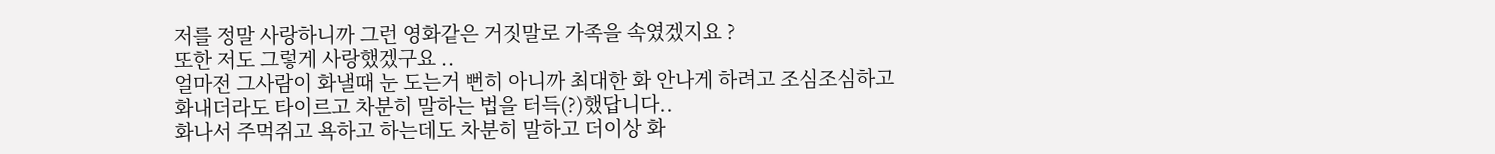저를 정말 사랑하니까 그런 영화같은 거짓말로 가족을 속였겠지요 ?
또한 저도 그렇게 사랑했겠구요 ..
얼마전 그사람이 화낼때 눈 도는거 뻔히 아니까 최대한 화 안나게 하려고 조심조심하고
화내더라도 타이르고 차분히 말하는 법을 터득(?)했답니다..
화나서 주먹쥐고 욕하고 하는데도 차분히 말하고 더이상 화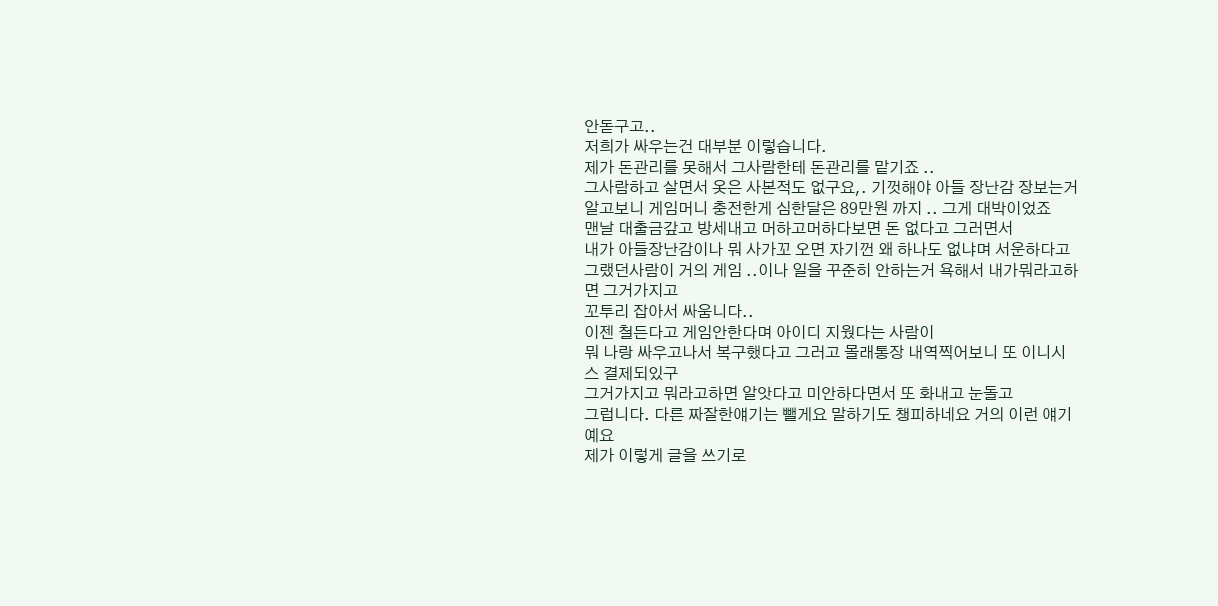안돋구고..
저희가 싸우는건 대부분 이렇습니다.
제가 돈관리를 못해서 그사람한테 돈관리를 맡기죠 ..
그사람하고 살면서 옷은 사본적도 없구요,. 기껏해야 아들 장난감 장보는거
알고보니 게임머니 충전한게 심한달은 89만원 까지 .. 그게 대박이었죠
맨날 대출금갚고 방세내고 머하고머하다보면 돈 없다고 그러면서
내가 아들장난감이나 뭐 사가꼬 오면 자기껀 왜 하나도 없냐며 서운하다고
그랬던사람이 거의 게임 ..이나 일을 꾸준히 안하는거 욕해서 내가뭐라고하면 그거가지고
꼬투리 잡아서 싸움니다..
이젠 철든다고 게임안한다며 아이디 지웠다는 사람이
뭐 나랑 싸우고나서 복구했다고 그러고 몰래통장 내역찍어보니 또 이니시스 결제되있구
그거가지고 뭐라고하면 알앗다고 미안하다면서 또 화내고 눈돌고
그럽니다. 다른 짜잘한얘기는 뺄게요 말하기도 챙피하네요 거의 이런 얘기예요
제가 이렇게 글을 쓰기로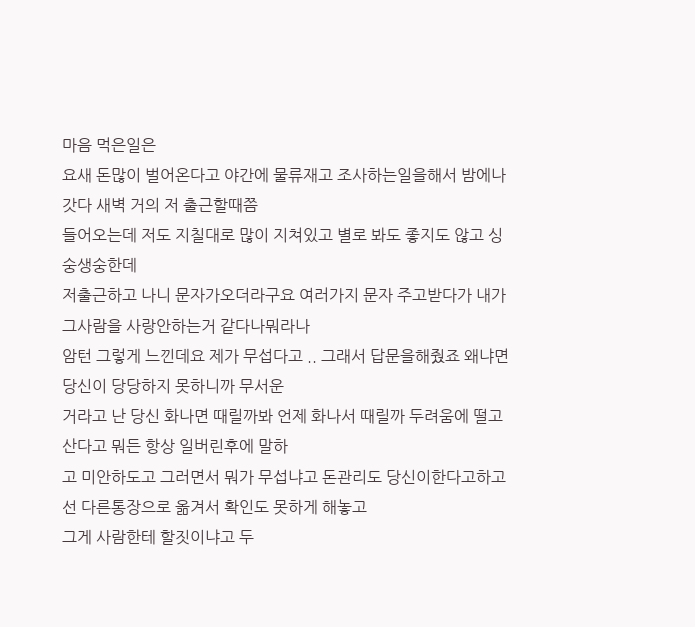마음 먹은일은
요새 돈많이 벌어온다고 야간에 물류재고 조사하는일을해서 밤에나갓다 새벽 거의 저 출근할때쯤
들어오는데 저도 지칠대로 많이 지쳐있고 별로 봐도 좋지도 않고 싱숭생숭한데
저출근하고 나니 문자가오더라구요 여러가지 문자 주고받다가 내가 그사람을 사랑안하는거 같다나뭐라나
암턴 그렇게 느낀데요 제가 무섭다고 .. 그래서 답문을해줬죠 왜냐면 당신이 당당하지 못하니까 무서운
거라고 난 당신 화나면 때릴까봐 언제 화나서 때릴까 두려움에 떨고산다고 뭐든 항상 일버린후에 말하
고 미안하도고 그러면서 뭐가 무섭냐고 돈관리도 당신이한다고하고선 다른통장으로 옮겨서 확인도 못하게 해놓고
그게 사람한테 할짓이냐고 두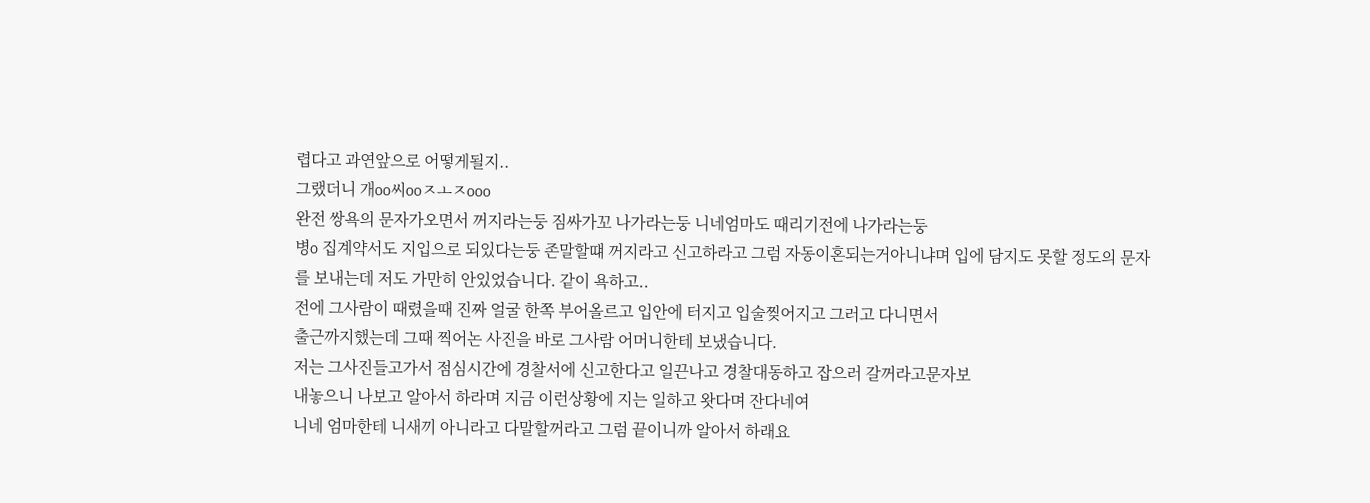렵다고 과연앞으로 어떻게될지..
그랬더니 개oo씨ooㅈㅗㅈooo
완전 쌍욕의 문자가오면서 꺼지라는둥 짐싸가꼬 나가라는둥 니네엄마도 때리기전에 나가라는둥
병o 집계약서도 지입으로 되있다는둥 존말할떄 꺼지라고 신고하라고 그럼 자동이혼되는거아니냐며 입에 담지도 못할 정도의 문자를 보내는데 저도 가만히 안있었습니다. 같이 욕하고..
전에 그사람이 때렸을때 진짜 얼굴 한쪽 부어올르고 입안에 터지고 입술찢어지고 그러고 다니면서
출근까지했는데 그때 찍어논 사진을 바로 그사람 어머니한테 보냈습니다.
저는 그사진들고가서 점심시간에 경찰서에 신고한다고 일끈나고 경찰대동하고 잡으러 갈꺼라고문자보
내놓으니 나보고 알아서 하라며 지금 이런상황에 지는 일하고 왓다며 잔다네여
니네 엄마한테 니새끼 아니라고 다말할꺼라고 그럼 끝이니까 알아서 하래요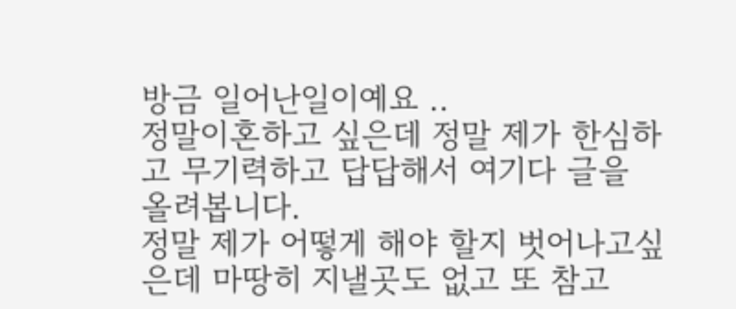방금 일어난일이예요 ..
정말이혼하고 싶은데 정말 제가 한심하고 무기력하고 답답해서 여기다 글을 올려봅니다.
정말 제가 어떻게 해야 할지 벗어나고싶은데 마땅히 지낼곳도 없고 또 참고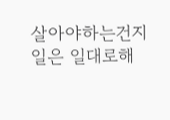살아야하는건지
일은 일대로해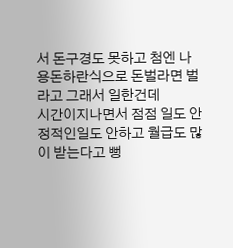서 돈구경도 못하고 첨엔 나 용돈하란식으로 돈벌라면 벌라고 그래서 일한건데
시간이지나면서 점점 일도 안정적인일도 안하고 월급도 많이 받는다고 뻥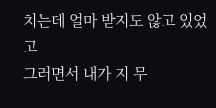치는데 얼마 받지도 않고 있었고
그러면서 내가 지 무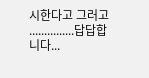시한다고 그러고 ...............답답합니다...